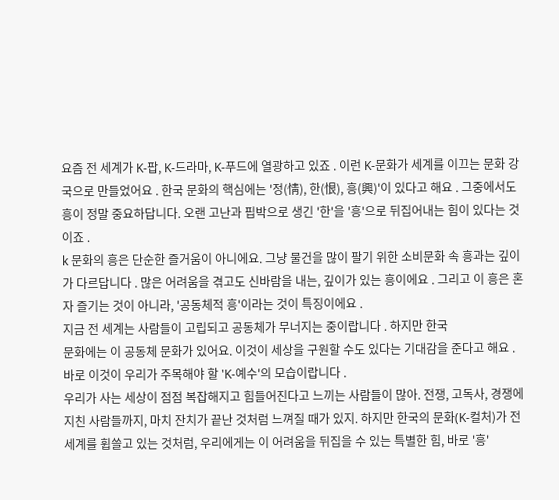요즘 전 세계가 K-팝, K-드라마, K-푸드에 열광하고 있죠 . 이런 K-문화가 세계를 이끄는 문화 강국으로 만들었어요 . 한국 문화의 핵심에는 '정(情), 한(恨), 흥(興)'이 있다고 해요 . 그중에서도 흥이 정말 중요하답니다. 오랜 고난과 핍박으로 생긴 '한'을 '흥'으로 뒤집어내는 힘이 있다는 것이죠 .
k 문화의 흥은 단순한 즐거움이 아니에요. 그냥 물건을 많이 팔기 위한 소비문화 속 흥과는 깊이가 다르답니다 . 많은 어려움을 겪고도 신바람을 내는, 깊이가 있는 흥이에요 . 그리고 이 흥은 혼자 즐기는 것이 아니라, '공동체적 흥'이라는 것이 특징이에요 .
지금 전 세계는 사람들이 고립되고 공동체가 무너지는 중이랍니다 . 하지만 한국
문화에는 이 공동체 문화가 있어요. 이것이 세상을 구원할 수도 있다는 기대감을 준다고 해요 . 바로 이것이 우리가 주목해야 할 'K-예수'의 모습이랍니다 .
우리가 사는 세상이 점점 복잡해지고 힘들어진다고 느끼는 사람들이 많아. 전쟁, 고독사, 경쟁에 지친 사람들까지, 마치 잔치가 끝난 것처럼 느껴질 때가 있지. 하지만 한국의 문화(K-컬처)가 전 세계를 휩쓸고 있는 것처럼, 우리에게는 이 어려움을 뒤집을 수 있는 특별한 힘, 바로 '흥'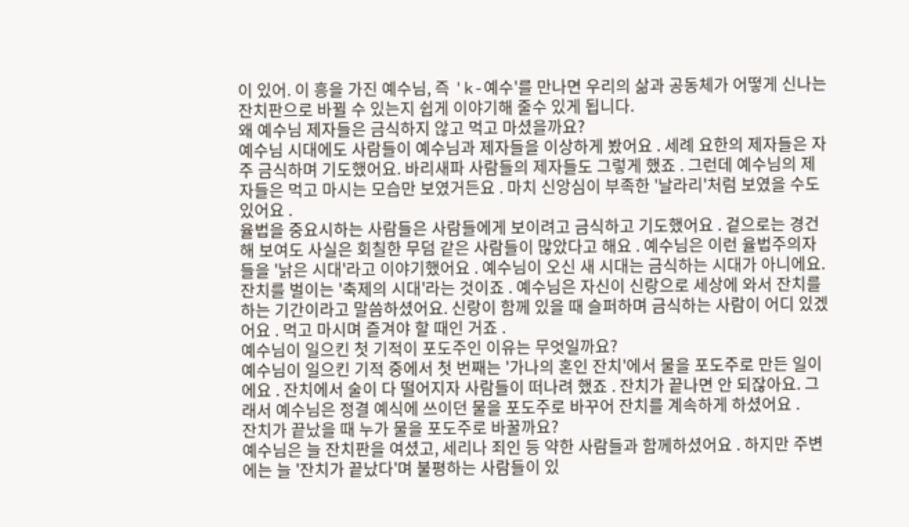이 있어. 이 흥을 가진 예수님, 즉 'k-예수'를 만나면 우리의 삶과 공동체가 어떻게 신나는 잔치판으로 바뀔 수 있는지 쉽게 이야기해 줄수 있게 됩니다.
왜 예수님 제자들은 금식하지 않고 먹고 마셨을까요?
예수님 시대에도 사람들이 예수님과 제자들을 이상하게 봤어요 . 세례 요한의 제자들은 자주 금식하며 기도했어요. 바리새파 사람들의 제자들도 그렇게 했죠 . 그런데 예수님의 제자들은 먹고 마시는 모습만 보였거든요 . 마치 신앙심이 부족한 '날라리'처럼 보였을 수도 있어요 .
율법을 중요시하는 사람들은 사람들에게 보이려고 금식하고 기도했어요 . 겉으로는 경건해 보여도 사실은 회칠한 무덤 같은 사람들이 많았다고 해요 . 예수님은 이런 율법주의자들을 '낡은 시대'라고 이야기했어요 . 예수님이 오신 새 시대는 금식하는 시대가 아니에요. 잔치를 벌이는 '축제의 시대'라는 것이죠 . 예수님은 자신이 신랑으로 세상에 와서 잔치를 하는 기간이라고 말씀하셨어요. 신랑이 함께 있을 때 슬퍼하며 금식하는 사람이 어디 있겠어요 . 먹고 마시며 즐겨야 할 때인 거죠 .
예수님이 일으킨 첫 기적이 포도주인 이유는 무엇일까요?
예수님이 일으킨 기적 중에서 첫 번째는 '가나의 혼인 잔치'에서 물을 포도주로 만든 일이에요 . 잔치에서 술이 다 떨어지자 사람들이 떠나려 했죠 . 잔치가 끝나면 안 되잖아요. 그래서 예수님은 정결 예식에 쓰이던 물을 포도주로 바꾸어 잔치를 계속하게 하셨어요 .
잔치가 끝났을 때 누가 물을 포도주로 바꿀까요?
예수님은 늘 잔치판을 여셨고, 세리나 죄인 등 약한 사람들과 함께하셨어요 . 하지만 주변에는 늘 '잔치가 끝났다'며 불평하는 사람들이 있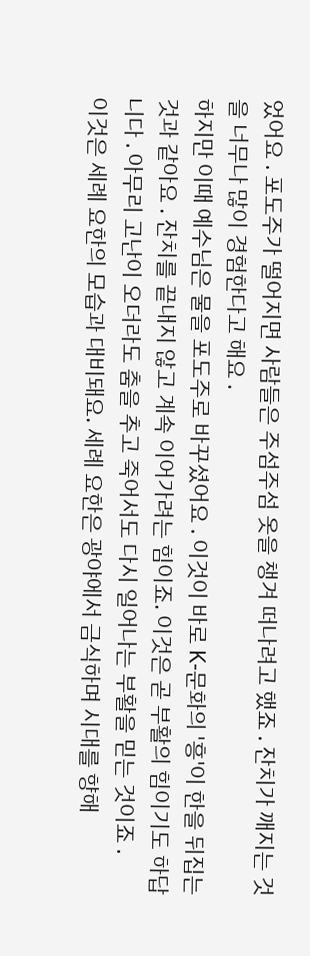었어요 . 포도주가 떨어지면 사람들은 주섬주섬 옷을 챙겨 떠나려고 했죠 . 잔치가 깨지는 것을 너무나 많이 경험한다고 해요 .
하지만 이때 예수님은 물을 포도주로 바꾸셨어요 . 이것이 바로 K-문화의 '흥'이 한을 뒤집는 것과 같아요 . 잔치를 끝내지 않고 계속 이어가려는 힘이죠. 이것은 곧 부활의 힘이기도 하답니다 . 아무리 고난이 오더라도 춤을 추고 죽어서도 다시 일어나는 부활을 믿는 것이죠 .
이것은 세례 요한의 모습과 대비돼요. 세례 요한은 광야에서 금식하며 시대를 향해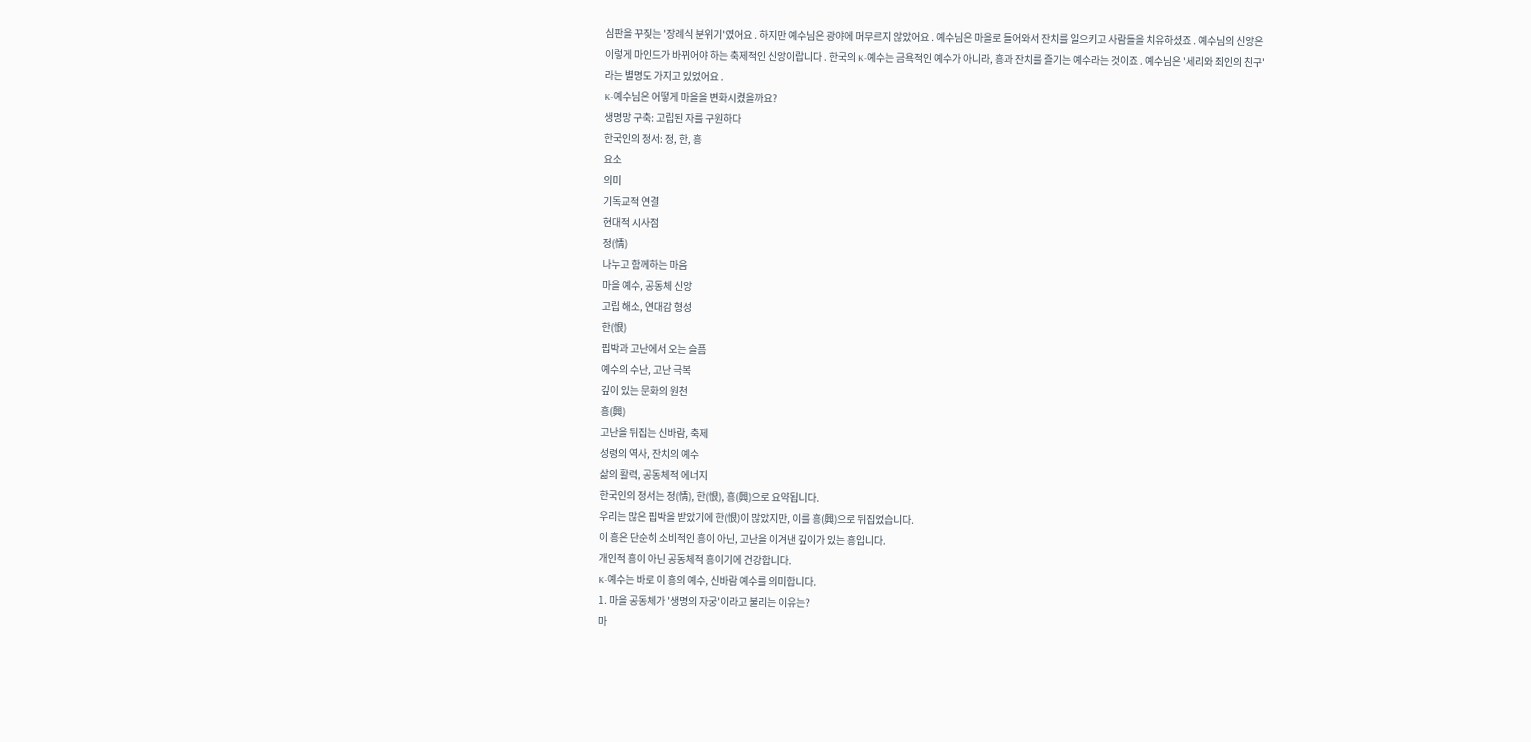심판을 꾸짖는 '장례식 분위기'였어요 . 하지만 예수님은 광야에 머무르지 않았어요 . 예수님은 마을로 들어와서 잔치를 일으키고 사람들을 치유하셨죠 . 예수님의 신앙은 이렇게 마인드가 바뀌어야 하는 축제적인 신앙이랍니다 . 한국의 K-예수는 금욕적인 예수가 아니라, 흥과 잔치를 즐기는 예수라는 것이죠 . 예수님은 '세리와 죄인의 친구'라는 별명도 가지고 있었어요 .
K-예수님은 어떻게 마을을 변화시켰을까요?
생명망 구축: 고립된 자를 구원하다
한국인의 정서: 정, 한, 흥
요소
의미
기독교적 연결
현대적 시사점
정(情)
나누고 함께하는 마음
마을 예수, 공동체 신앙
고립 해소, 연대감 형성
한(恨)
핍박과 고난에서 오는 슬픔
예수의 수난, 고난 극복
깊이 있는 문화의 원천
흥(興)
고난을 뒤집는 신바람, 축제
성령의 역사, 잔치의 예수
삶의 활력, 공동체적 에너지
한국인의 정서는 정(情), 한(恨), 흥(興)으로 요약됩니다.
우리는 많은 핍박을 받았기에 한(恨)이 많았지만, 이를 흥(興)으로 뒤집었습니다.
이 흥은 단순히 소비적인 흥이 아닌, 고난을 이겨낸 깊이가 있는 흥입니다.
개인적 흥이 아닌 공동체적 흥이기에 건강합니다.
K-예수는 바로 이 흥의 예수, 신바람 예수를 의미합니다.
1. 마을 공동체가 '생명의 자궁'이라고 불리는 이유는?
마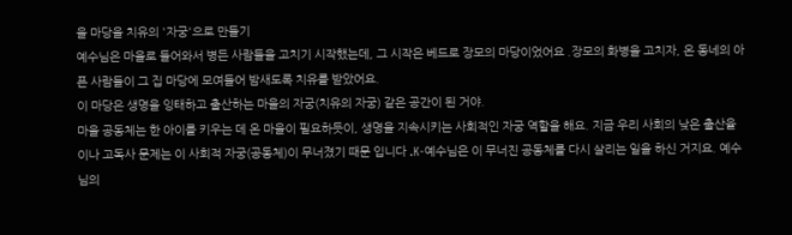을 마당을 치유의 '자궁'으로 만들기
예수님은 마을로 들어와서 병든 사람들을 고치기 시작했는데, 그 시작은 베드로 장모의 마당이었어요 .장모의 화병을 고치자, 온 동네의 아픈 사람들이 그 집 마당에 모여들어 밤새도록 치유를 받았어요.
이 마당은 생명을 잉태하고 출산하는 마을의 자궁(치유의 자궁) 같은 공간이 된 거야.
마을 공동체는 한 아이를 키우는 데 온 마을이 필요하듯이, 생명을 지속시키는 사회적인 자궁 역할을 해요. 지금 우리 사회의 낮은 출산율이나 고독사 문제는 이 사회적 자궁(공동체)이 무너졌기 때문 입니다 .K-예수님은 이 무너진 공동체를 다시 살리는 일을 하신 거지요. 예수님의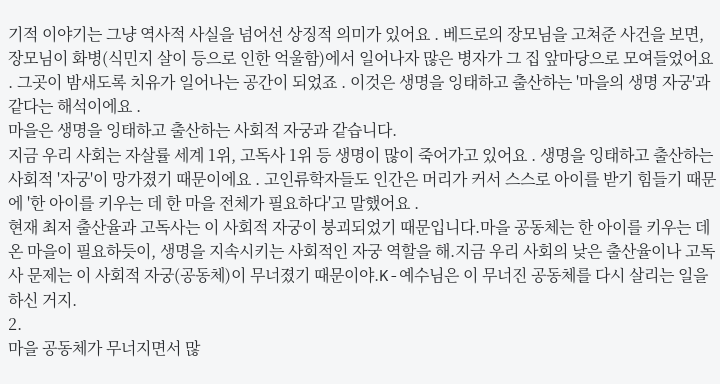기적 이야기는 그냥 역사적 사실을 넘어선 상징적 의미가 있어요 . 베드로의 장모님을 고쳐준 사건을 보면, 장모님이 화병(식민지 살이 등으로 인한 억울함)에서 일어나자 많은 병자가 그 집 앞마당으로 모여들었어요 . 그곳이 밤새도록 치유가 일어나는 공간이 되었죠 . 이것은 생명을 잉태하고 출산하는 '마을의 생명 자궁'과 같다는 해석이에요 .
마을은 생명을 잉태하고 출산하는 사회적 자궁과 같습니다.
지금 우리 사회는 자살률 세계 1위, 고독사 1위 등 생명이 많이 죽어가고 있어요 . 생명을 잉태하고 출산하는 사회적 '자궁'이 망가졌기 때문이에요 . 고인류학자들도 인간은 머리가 커서 스스로 아이를 받기 힘들기 때문에 '한 아이를 키우는 데 한 마을 전체가 필요하다'고 말했어요 .
현재 최저 출산율과 고독사는 이 사회적 자궁이 붕괴되었기 때문입니다.마을 공동체는 한 아이를 키우는 데 온 마을이 필요하듯이, 생명을 지속시키는 사회적인 자궁 역할을 해.지금 우리 사회의 낮은 출산율이나 고독사 문제는 이 사회적 자궁(공동체)이 무너졌기 때문이야.K-예수님은 이 무너진 공동체를 다시 살리는 일을 하신 거지.
2.
마을 공동체가 무너지면서 많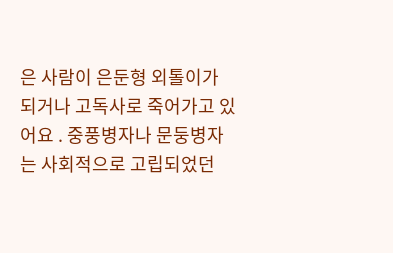은 사람이 은둔형 외톨이가 되거나 고독사로 죽어가고 있어요 . 중풍병자나 문둥병자는 사회적으로 고립되었던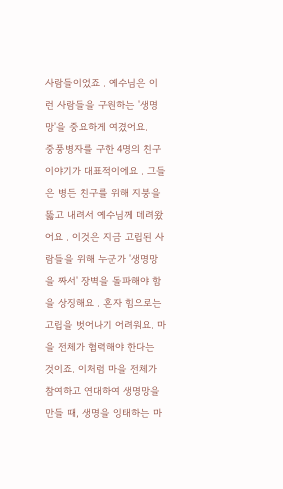사람들이었죠 . 예수님은 이런 사람들을 구원하는 '생명망'을 중요하게 여겼어요.
중풍병자를 구한 4명의 친구 이야기가 대표적이에요 . 그들은 병든 친구를 위해 지붕을 뚫고 내려서 예수님께 데려왔어요 . 이것은 지금 고립된 사람들을 위해 누군가 '생명망을 짜서' 장벽을 돌파해야 함을 상징해요 . 혼자 힘으로는 고립을 벗어나기 어려워요. 마을 전체가 협력해야 한다는 것이죠. 이처럼 마을 전체가 참여하고 연대하여 생명망을 만들 때, 생명을 잉태하는 마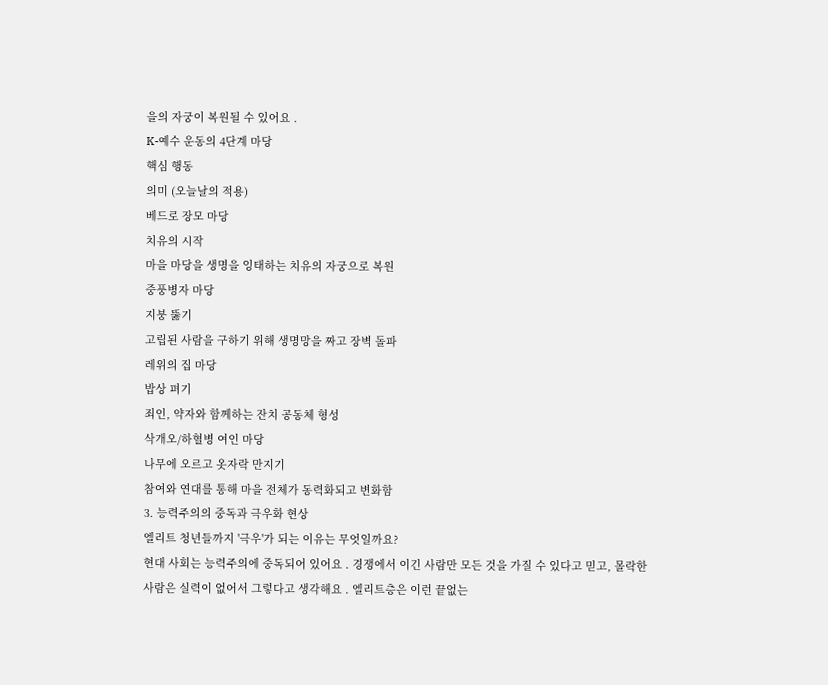을의 자궁이 복원될 수 있어요 .
K-예수 운동의 4단계 마당
핵심 행동
의미 (오늘날의 적용)
베드로 장모 마당
치유의 시작
마을 마당을 생명을 잉태하는 치유의 자궁으로 복원
중풍병자 마당
지붕 뚫기
고립된 사람을 구하기 위해 생명망을 짜고 장벽 돌파
레위의 집 마당
밥상 펴기
죄인, 약자와 함께하는 잔치 공동체 형성
삭개오/하혈병 여인 마당
나무에 오르고 옷자락 만지기
참여와 연대를 통해 마을 전체가 동력화되고 변화함
3. 능력주의의 중독과 극우화 현상
엘리트 청년들까지 '극우'가 되는 이유는 무엇일까요?
현대 사회는 능력주의에 중독되어 있어요 . 경쟁에서 이긴 사람만 모든 것을 가질 수 있다고 믿고, 몰락한 사람은 실력이 없어서 그렇다고 생각해요 . 엘리트층은 이런 끝없는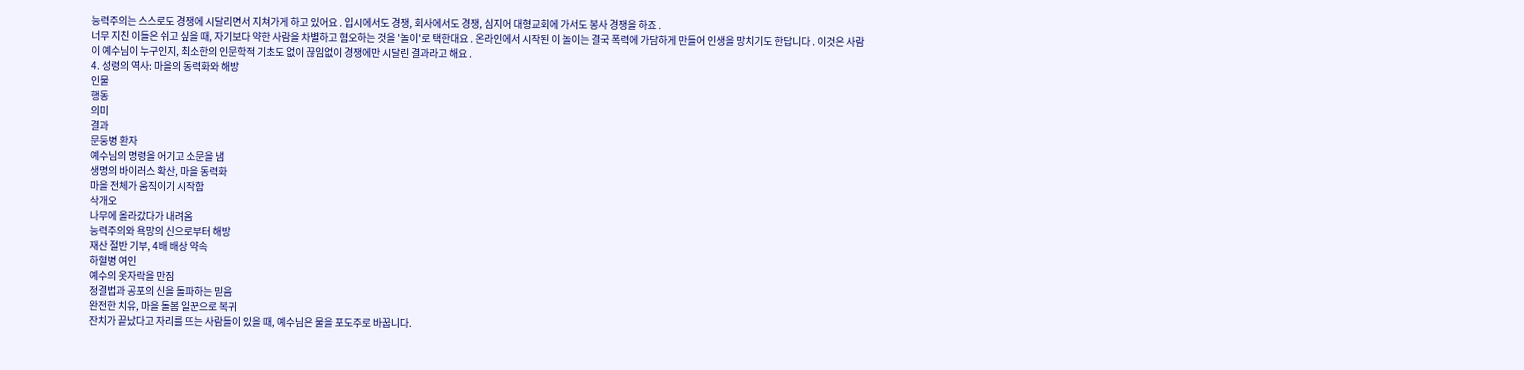능력주의는 스스로도 경쟁에 시달리면서 지쳐가게 하고 있어요 . 입시에서도 경쟁, 회사에서도 경쟁, 심지어 대형교회에 가서도 봉사 경쟁을 하죠 .
너무 지친 이들은 쉬고 싶을 때, 자기보다 약한 사람을 차별하고 혐오하는 것을 '놀이'로 택한대요 . 온라인에서 시작된 이 놀이는 결국 폭력에 가담하게 만들어 인생을 망치기도 한답니다 . 이것은 사람이 예수님이 누구인지, 최소한의 인문학적 기초도 없이 끊임없이 경쟁에만 시달린 결과라고 해요 .
4. 성령의 역사: 마을의 동력화와 해방
인물
행동
의미
결과
문둥병 환자
예수님의 명령을 어기고 소문을 냄
생명의 바이러스 확산, 마을 동력화
마을 전체가 움직이기 시작함
삭개오
나무에 올라갔다가 내려옴
능력주의와 욕망의 신으로부터 해방
재산 절반 기부, 4배 배상 약속
하혈병 여인
예수의 옷자락을 만짐
정결법과 공포의 신을 돌파하는 믿음
완전한 치유, 마을 돌봄 일꾼으로 복귀
잔치가 끝났다고 자리를 뜨는 사람들이 있을 때, 예수님은 물을 포도주로 바꿉니다.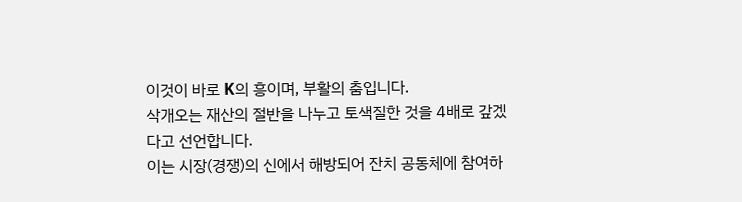이것이 바로 K의 흥이며, 부활의 춤입니다.
삭개오는 재산의 절반을 나누고 토색질한 것을 4배로 갚겠다고 선언합니다.
이는 시장(경쟁)의 신에서 해방되어 잔치 공동체에 참여하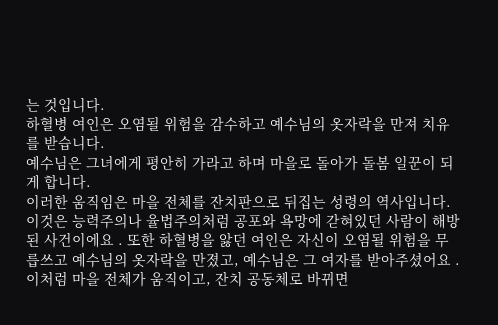는 것입니다.
하혈병 여인은 오염될 위험을 감수하고 예수님의 옷자락을 만져 치유를 받습니다.
예수님은 그녀에게 평안히 가라고 하며 마을로 돌아가 돌봄 일꾼이 되게 합니다.
이러한 움직임은 마을 전체를 잔치판으로 뒤집는 성령의 역사입니다.
이것은 능력주의나 율법주의처럼 공포와 욕망에 갇혀있던 사람이 해방된 사건이에요 . 또한 하혈병을 앓던 여인은 자신이 오염될 위험을 무릅쓰고 예수님의 옷자락을 만졌고, 예수님은 그 여자를 받아주셨어요 . 이처럼 마을 전체가 움직이고, 잔치 공동체로 바뀌면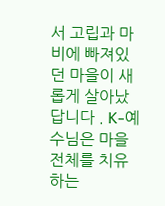서 고립과 마비에 빠져있던 마을이 새롭게 살아났답니다 . K-예수님은 마을 전체를 치유하는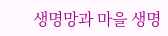생명망과 마을 생명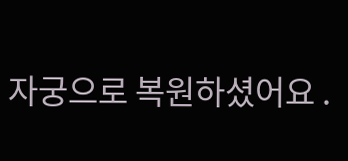자궁으로 복원하셨어요 .